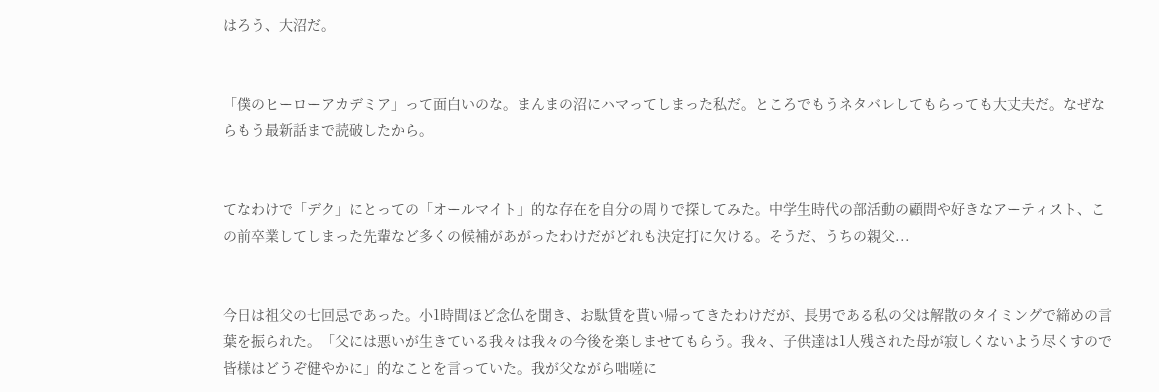はろう、大沼だ。


「僕のヒーローアカデミア」って面白いのな。まんまの沼にハマってしまった私だ。ところでもうネタバレしてもらっても大丈夫だ。なぜならもう最新話まで読破したから。


てなわけで「デク」にとっての「オールマイト」的な存在を自分の周りで探してみた。中学生時代の部活動の顧問や好きなアーティスト、この前卒業してしまった先輩など多くの候補があがったわけだがどれも決定打に欠ける。そうだ、うちの親父...


今日は祖父の七回忌であった。小1時間ほど念仏を聞き、お駄賃を貰い帰ってきたわけだが、長男である私の父は解散のタイミングで締めの言葉を振られた。「父には悪いが生きている我々は我々の今後を楽しませてもらう。我々、子供達は1人残された母が寂しくないよう尽くすので皆様はどうぞ健やかに」的なことを言っていた。我が父ながら咄嗟に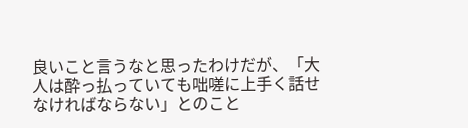良いこと言うなと思ったわけだが、「大人は酔っ払っていても咄嗟に上手く話せなければならない」とのこと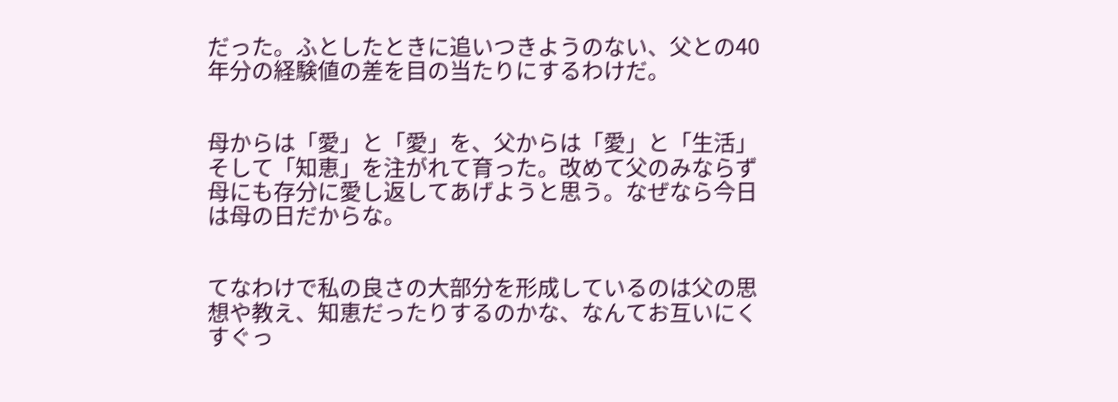だった。ふとしたときに追いつきようのない、父との40年分の経験値の差を目の当たりにするわけだ。


母からは「愛」と「愛」を、父からは「愛」と「生活」そして「知恵」を注がれて育った。改めて父のみならず母にも存分に愛し返してあげようと思う。なぜなら今日は母の日だからな。


てなわけで私の良さの大部分を形成しているのは父の思想や教え、知恵だったりするのかな、なんてお互いにくすぐっ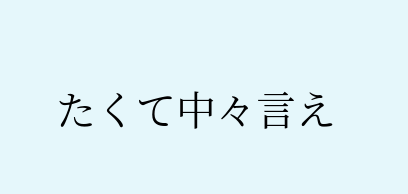たくて中々言え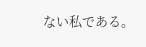ない私である。